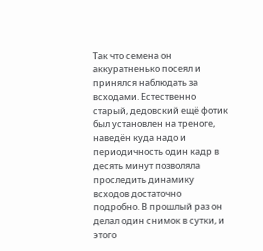Так что семена он аккуратненько посеял и принялся наблюдать за всходами. Естественно старый, дедовский ещё фотик был установлен на треноге, наведён куда надо и периодичность один кадр в десять минут позволяла проследить динамику всходов достаточно подробно. В прошлый раз он делал один снимок в сутки, и этого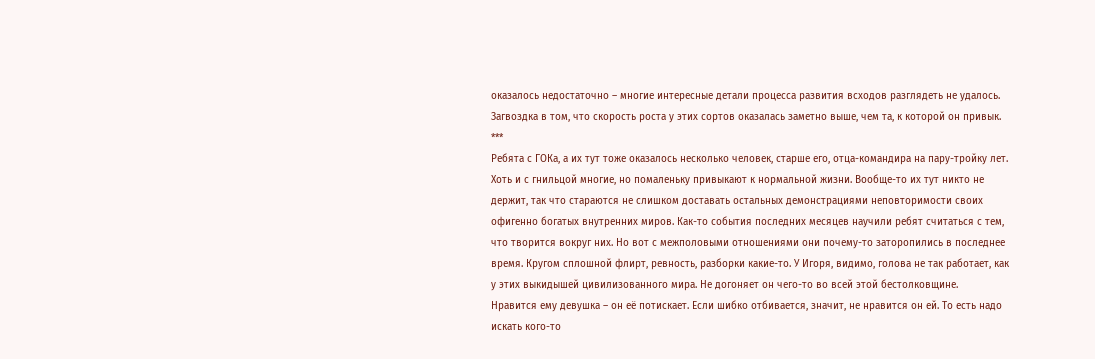оказалось недостаточно – многие интересные детали процесса развития всходов разглядеть не удалось. Загвоздка в том, что скорость роста у этих сортов оказалась заметно выше, чем та, к которой он привык.
***
Ребята с ГОКа, а их тут тоже оказалось несколько человек, старше его, отца-командира на пару-тройку лет. Хоть и с гнильцой многие, но помаленьку привыкают к нормальной жизни. Вообще-то их тут никто не держит, так что стараются не слишком доставать остальных демонстрациями неповторимости своих офигенно богатых внутренних миров. Как-то события последних месяцев научили ребят считаться с тем, что творится вокруг них. Но вот с межполовыми отношениями они почему-то заторопились в последнее время. Кругом сплошной флирт, ревность, разборки какие-то. У Игоря, видимо, голова не так работает, как у этих выкидышей цивилизованного мира. Не догоняет он чего-то во всей этой бестолковщине.
Нравится ему девушка – он её потискает. Если шибко отбивается, значит, не нравится он ей. То есть надо искать кого-то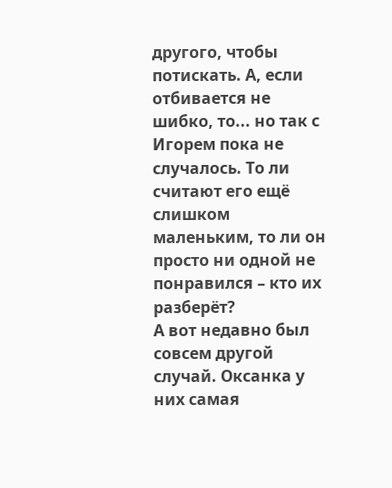другого, чтобы потискать. А, если отбивается не шибко, то... но так с Игорем пока не случалось. То ли считают его ещё слишком маленьким, то ли он просто ни одной не понравился – кто их разберёт?
А вот недавно был совсем другой случай. Оксанка у них самая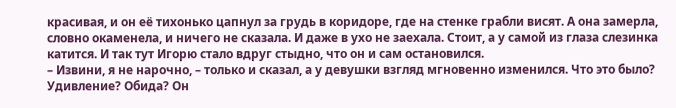красивая, и он её тихонько цапнул за грудь в коридоре, где на стенке грабли висят. А она замерла, словно окаменела, и ничего не сказала. И даже в ухо не заехала. Стоит, а у самой из глаза слезинка катится. И так тут Игорю стало вдруг стыдно, что он и сам остановился.
– Извини, я не нарочно, – только и сказал, а у девушки взгляд мгновенно изменился. Что это было? Удивление? Обида? Он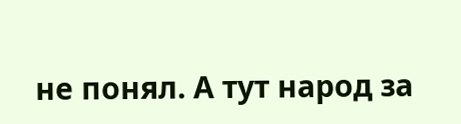не понял. А тут народ за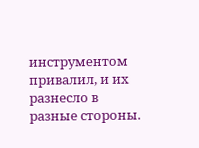инструментом привалил, и их разнесло в разные стороны.